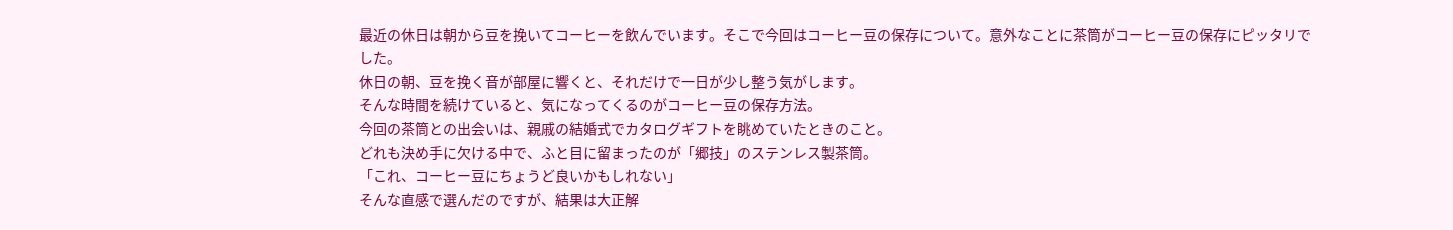最近の休日は朝から豆を挽いてコーヒーを飲んでいます。そこで今回はコーヒー豆の保存について。意外なことに茶筒がコーヒー豆の保存にピッタリでした。
休日の朝、豆を挽く音が部屋に響くと、それだけで一日が少し整う気がします。
そんな時間を続けていると、気になってくるのがコーヒー豆の保存方法。
今回の茶筒との出会いは、親戚の結婚式でカタログギフトを眺めていたときのこと。
どれも決め手に欠ける中で、ふと目に留まったのが「郷技」のステンレス製茶筒。
「これ、コーヒー豆にちょうど良いかもしれない」
そんな直感で選んだのですが、結果は大正解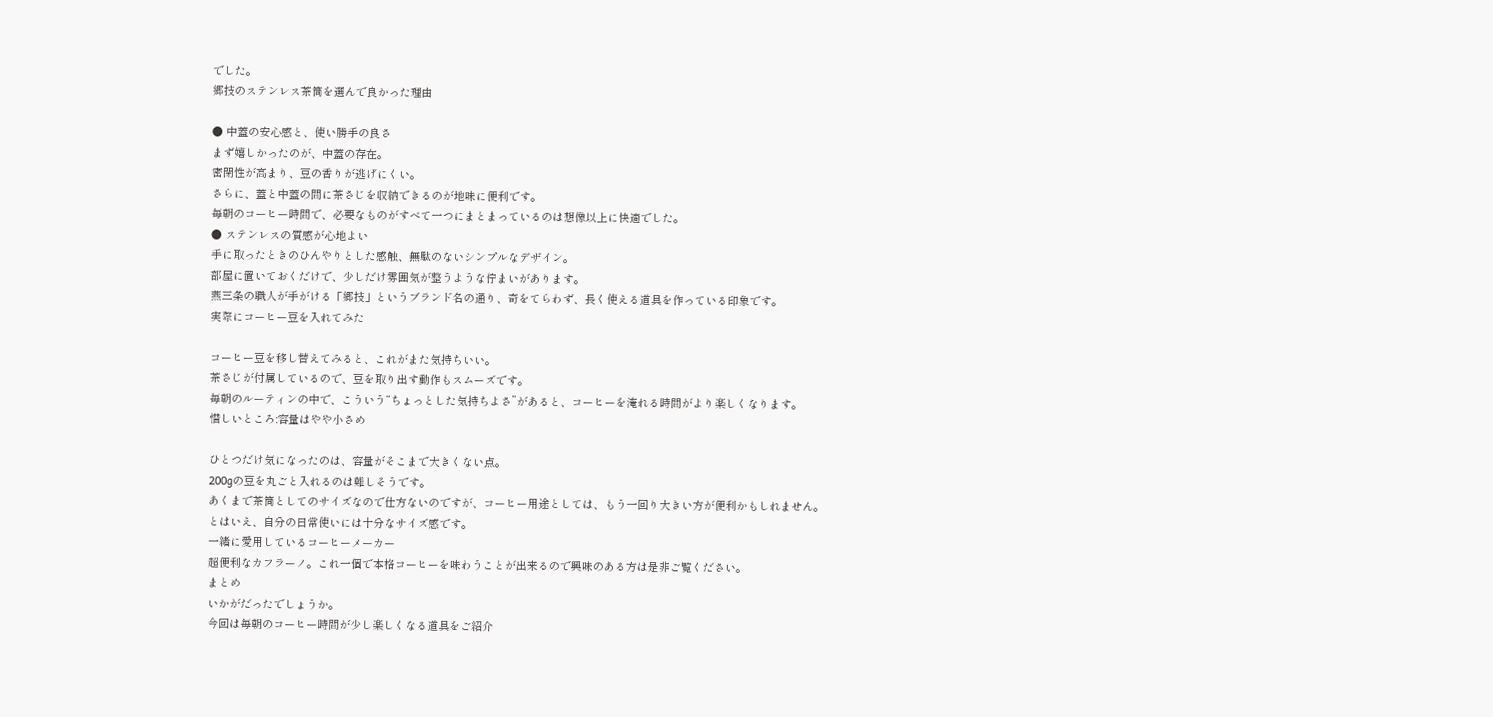でした。
郷技のステンレス茶筒を選んで良かった理由

● 中蓋の安心感と、使い勝手の良さ
まず嬉しかったのが、中蓋の存在。
密閉性が高まり、豆の香りが逃げにくい。
さらに、蓋と中蓋の間に茶さじを収納できるのが地味に便利です。
毎朝のコーヒー時間で、必要なものがすべて一つにまとまっているのは想像以上に快適でした。
● ステンレスの質感が心地よい
手に取ったときのひんやりとした感触、無駄のないシンプルなデザイン。
部屋に置いておくだけで、少しだけ雰囲気が整うような佇まいがあります。
燕三条の職人が手がける「郷技」というブランド名の通り、奇をてらわず、長く使える道具を作っている印象です。
実際にコーヒー豆を入れてみた

コーヒー豆を移し替えてみると、これがまた気持ちいい。
茶さじが付属しているので、豆を取り出す動作もスムーズです。
毎朝のルーティンの中で、こういう“ちょっとした気持ちよさ”があると、コーヒーを淹れる時間がより楽しくなります。
惜しいところ:容量はやや小さめ

ひとつだけ気になったのは、容量がそこまで大きくない点。
200gの豆を丸ごと入れるのは難しそうです。
あくまで茶筒としてのサイズなので仕方ないのですが、コーヒー用途としては、もう一回り大きい方が便利かもしれません。
とはいえ、自分の日常使いには十分なサイズ感です。
一緒に愛用しているコーヒーメーカー
超便利なカフラーノ。これ一個で本格コーヒーを味わうことが出来るので興味のある方は是非ご覧ください。
まとめ
いかがだったでしょうか。
今回は毎朝のコーヒー時間が少し楽しくなる道具をご紹介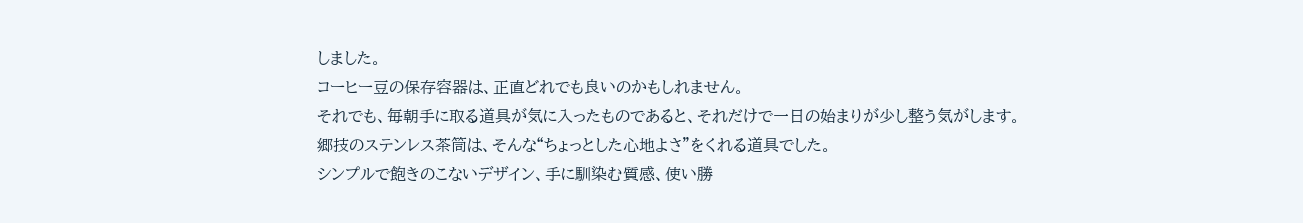しました。
コーヒー豆の保存容器は、正直どれでも良いのかもしれません。
それでも、毎朝手に取る道具が気に入ったものであると、それだけで一日の始まりが少し整う気がします。
郷技のステンレス茶筒は、そんな“ちょっとした心地よさ”をくれる道具でした。
シンプルで飽きのこないデザイン、手に馴染む質感、使い勝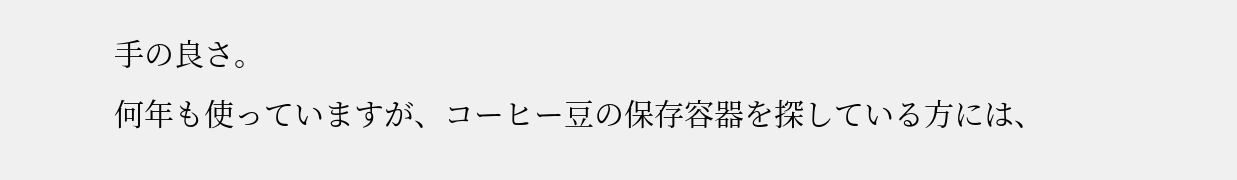手の良さ。
何年も使っていますが、コーヒー豆の保存容器を探している方には、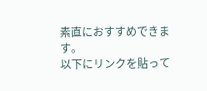素直におすすめできます。
以下にリンクを貼って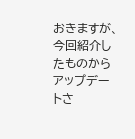おきますが、今回紹介したものからアップデートさ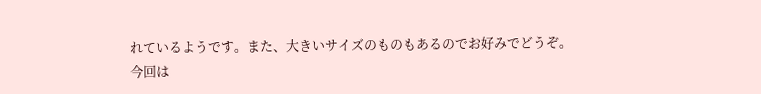れているようです。また、大きいサイズのものもあるのでお好みでどうぞ。
今回は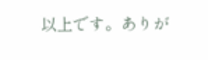以上です。ありが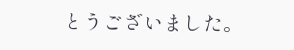とうございました。